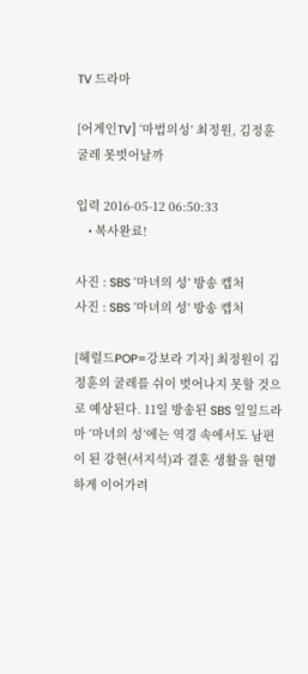TV 드라마

[어게인TV] ‘마법의성’ 최정원, 김정훈 굴레 못벗어날까

입력 2016-05-12 06:50:33
    • 복사완료!

사진 : SBS ‘마녀의 성’ 방송 캡처
사진 : SBS ‘마녀의 성’ 방송 캡처

[헤럴드POP=강보라 기자] 최정원이 김정훈의 굴레를 쉬이 벗어나지 못할 것으로 예상된다. 11일 방송된 SBS 일일드라마 ‘마녀의 성’에는 역경 속에서도 남편이 된 강현(서지석)과 결혼 생활을 현명하게 이어가려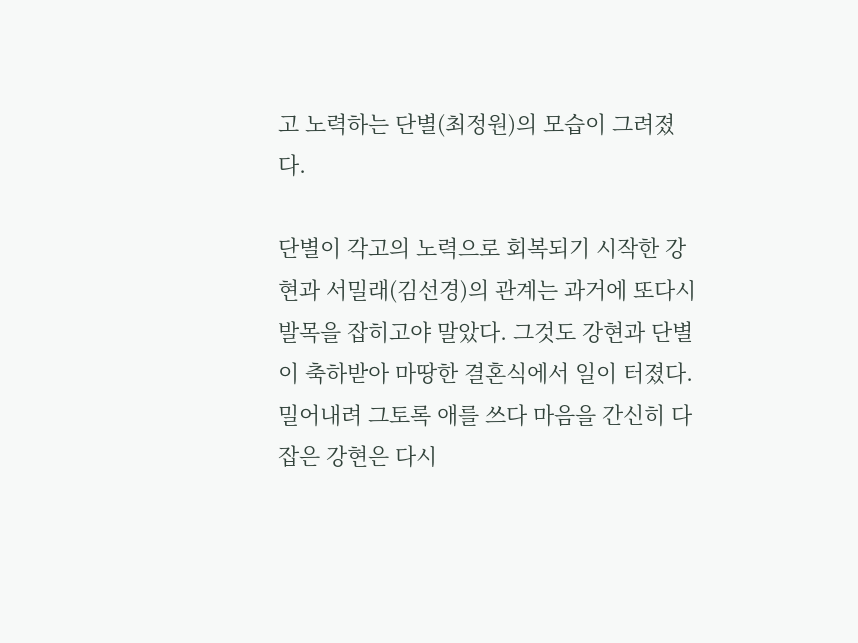고 노력하는 단별(최정원)의 모습이 그려졌다.

단별이 각고의 노력으로 회복되기 시작한 강현과 서밀래(김선경)의 관계는 과거에 또다시 발목을 잡히고야 말았다. 그것도 강현과 단별이 축하받아 마땅한 결혼식에서 일이 터졌다. 밀어내려 그토록 애를 쓰다 마음을 간신히 다잡은 강현은 다시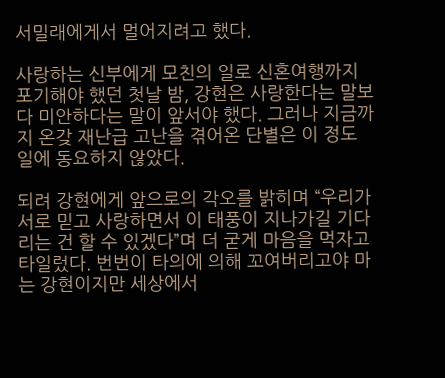서밀래에게서 멀어지려고 했다.

사랑하는 신부에게 모친의 일로 신혼여행까지 포기해야 했던 첫날 밤, 강현은 사랑한다는 말보다 미안하다는 말이 앞서야 했다. 그러나 지금까지 온갖 재난급 고난을 겪어온 단별은 이 정도 일에 동요하지 않았다.

되려 강현에게 앞으로의 각오를 밝히며 “우리가 서로 믿고 사랑하면서 이 태풍이 지나가길 기다리는 건 할 수 있겠다”며 더 굳게 마음을 먹자고 타일렀다. 번번이 타의에 의해 꼬여버리고야 마는 강현이지만 세상에서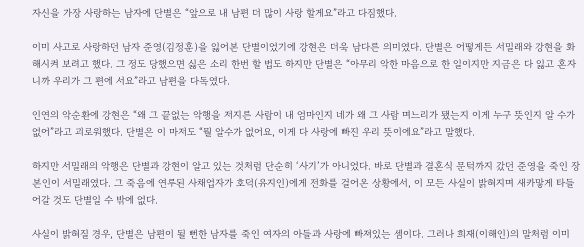자신을 가장 사랑하는 남자에 단별은 “앞으로 내 남편 더 많이 사랑 할게요”라고 다짐했다.

이미 사고로 사랑하던 남자 준영(김정훈)을 잃어본 단별이었기에 강현은 더욱 남다른 의미였다. 단별은 어떻게든 서밀래와 강현을 화해시켜 보려고 했다. 그 정도 당했으면 싫은 소리 한번 할 법도 하지만 단별은 “아무리 악한 마음으로 한 일이지만 지금은 다 잃고 혼자니까 우리가 그 편에 서요”라고 남편을 다독였다.

인연의 악순환에 강현은 “왜 그 끝없는 악행을 저지른 사람이 내 엄마인지 네가 왜 그 사람 며느리가 됐는지 이게 누구 뜻인지 알 수가 없어”라고 괴로워했다. 단별은 이 마저도 “뭘 알수가 없어요, 이게 다 사랑에 빠진 우리 뜻이에요”라고 말했다.

하지만 서밀래의 악행은 단별과 강현이 알고 있는 것처럼 단순히 ‘사기’가 아니었다. 바로 단별과 결혼식 문턱까지 갔던 준영을 죽인 장본인이 서밀래였다. 그 죽음에 연루된 사채업자가 호덕(유지인)에게 전화를 걸어온 상황에서, 이 모든 사실이 밝혀지며 새카맣게 타들어갈 것도 단별일 수 밖에 없다.

사실이 밝혀질 경우, 단별은 남편이 될 뻔한 남자를 죽인 여자의 아들과 사랑에 빠져있는 셈이다. 그러나 희재(이해인)의 말처럼 이미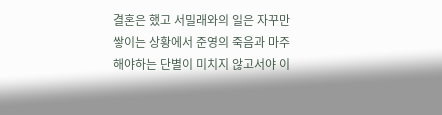결혼은 했고 서밀래와의 일은 자꾸만 쌓이는 상황에서 준영의 죽음과 마주해야하는 단별이 미치지 않고서야 이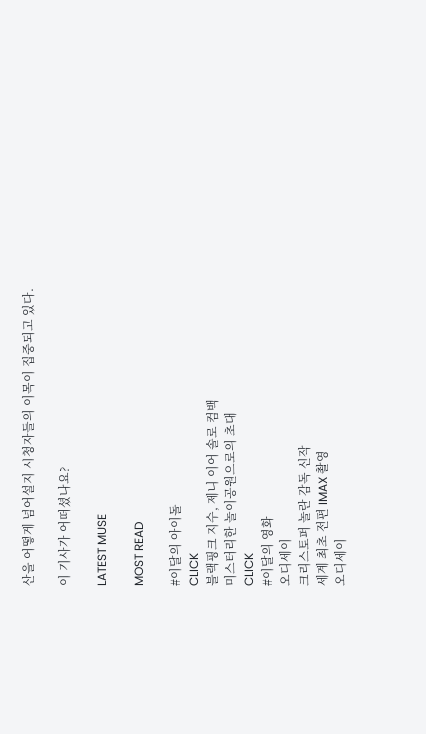산을 어떻게 넘어설지 시청자들의 이목이 집중되고 있다.

이 기사가 어떠셨나요?

LATEST MUSE

MOST READ

#이달의 아이돌
CLICK
블랙핑크 지수, 제니 이어 솔로 컴백
미스터리한 놀이공원으로의 초대
CLICK
#이달의 영화
오디세이
크리스토퍼 놀란 감독 신작
세계 최초 전편 IMAX 촬영
오디세이